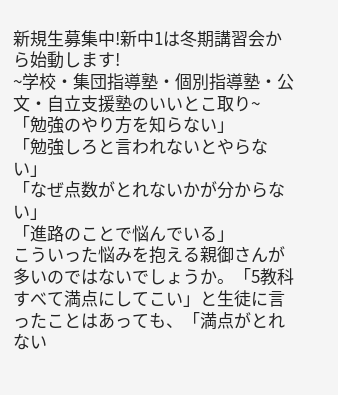新規生募集中!新中1は冬期講習会から始動します!
~学校・集団指導塾・個別指導塾・公文・自立支援塾のいいとこ取り~
「勉強のやり方を知らない」
「勉強しろと言われないとやらない」
「なぜ点数がとれないかが分からない」
「進路のことで悩んでいる」
こういった悩みを抱える親御さんが多いのではないでしょうか。「5教科すべて満点にしてこい」と生徒に言ったことはあっても、「満点がとれない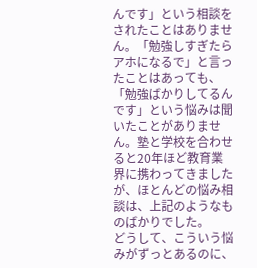んです」という相談をされたことはありません。「勉強しすぎたらアホになるで」と言ったことはあっても、「勉強ばかりしてるんです」という悩みは聞いたことがありません。塾と学校を合わせると20年ほど教育業界に携わってきましたが、ほとんどの悩み相談は、上記のようなものばかりでした。
どうして、こういう悩みがずっとあるのに、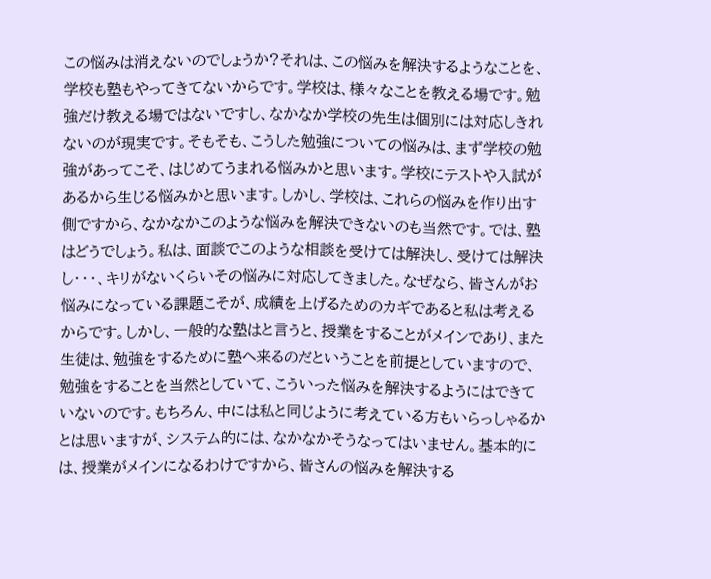この悩みは消えないのでしょうか?それは、この悩みを解決するようなことを、学校も塾もやってきてないからです。学校は、様々なことを教える場です。勉強だけ教える場ではないですし、なかなか学校の先生は個別には対応しきれないのが現実です。そもそも、こうした勉強についての悩みは、まず学校の勉強があってこそ、はじめてうまれる悩みかと思います。学校にテストや入試があるから生じる悩みかと思います。しかし、学校は、これらの悩みを作り出す側ですから、なかなかこのような悩みを解決できないのも当然です。では、塾はどうでしょう。私は、面談でこのような相談を受けては解決し、受けては解決し・・・、キリがないくらいその悩みに対応してきました。なぜなら、皆さんがお悩みになっている課題こそが、成績を上げるためのカギであると私は考えるからです。しかし、一般的な塾はと言うと、授業をすることがメインであり、また生徒は、勉強をするために塾へ来るのだということを前提としていますので、勉強をすることを当然としていて、こういった悩みを解決するようにはできていないのです。もちろん、中には私と同じように考えている方もいらっしゃるかとは思いますが、システム的には、なかなかそうなってはいません。基本的には、授業がメインになるわけですから、皆さんの悩みを解決する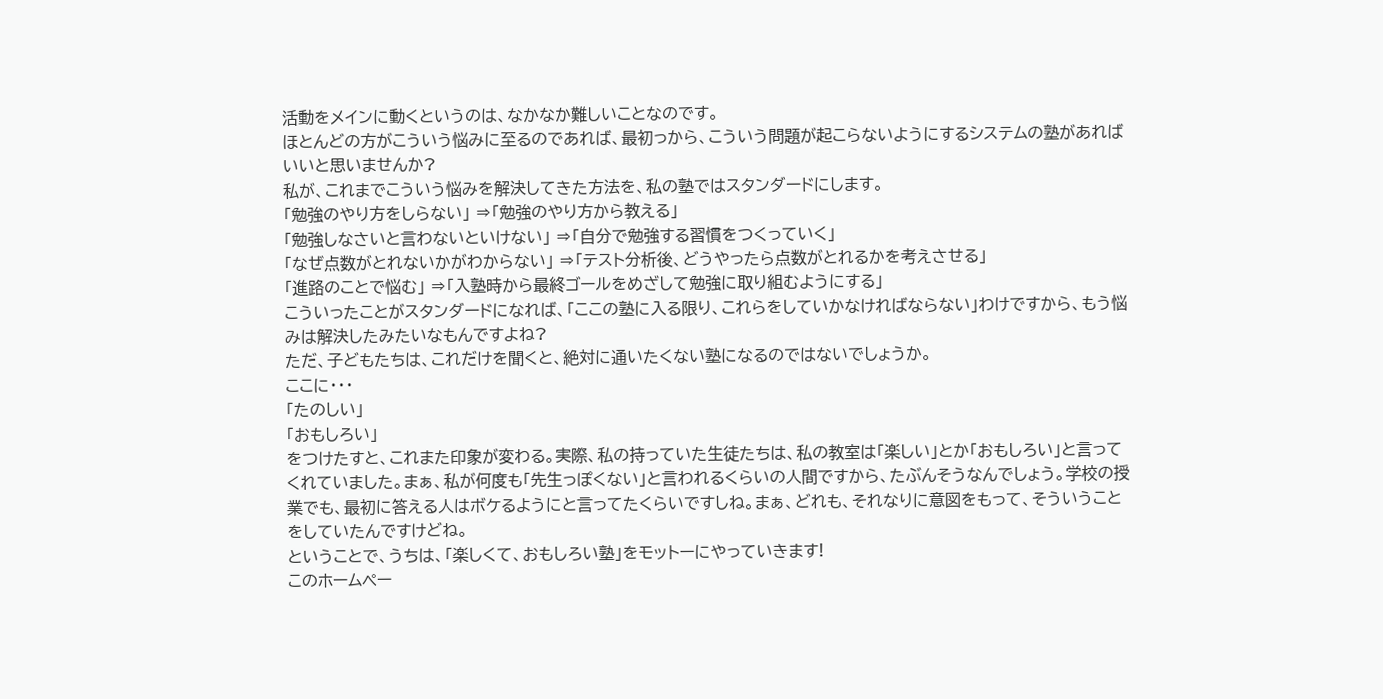活動をメインに動くというのは、なかなか難しいことなのです。
ほとんどの方がこういう悩みに至るのであれば、最初っから、こういう問題が起こらないようにするシステムの塾があればいいと思いませんか?
私が、これまでこういう悩みを解決してきた方法を、私の塾ではスタンダードにします。
「勉強のやり方をしらない」 ⇒「勉強のやり方から教える」
「勉強しなさいと言わないといけない」 ⇒「自分で勉強する習慣をつくっていく」
「なぜ点数がとれないかがわからない」 ⇒「テスト分析後、どうやったら点数がとれるかを考えさせる」
「進路のことで悩む」 ⇒「入塾時から最終ゴールをめざして勉強に取り組むようにする」
こういったことがスタンダードになれば、「ここの塾に入る限り、これらをしていかなければならない」わけですから、もう悩みは解決したみたいなもんですよね?
ただ、子どもたちは、これだけを聞くと、絶対に通いたくない塾になるのではないでしょうか。
ここに・・・
「たのしい」
「おもしろい」
をつけたすと、これまた印象が変わる。実際、私の持っていた生徒たちは、私の教室は「楽しい」とか「おもしろい」と言ってくれていました。まぁ、私が何度も「先生っぽくない」と言われるくらいの人間ですから、たぶんそうなんでしょう。学校の授業でも、最初に答える人はボケるようにと言ってたくらいですしね。まぁ、どれも、それなりに意図をもって、そういうことをしていたんですけどね。
ということで、うちは、「楽しくて、おもしろい塾」をモットーにやっていきます!
このホームペー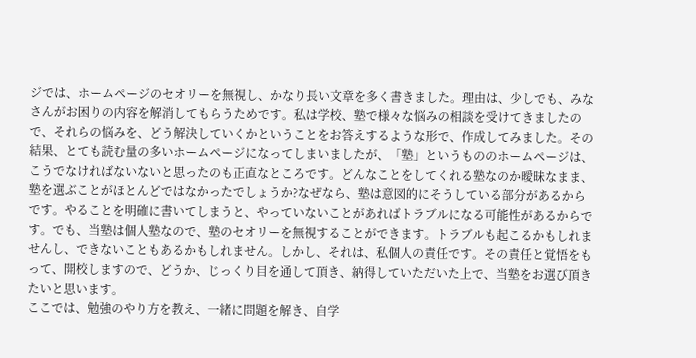ジでは、ホームページのセオリーを無視し、かなり長い文章を多く書きました。理由は、少しでも、みなさんがお困りの内容を解消してもらうためです。私は学校、塾で様々な悩みの相談を受けてきましたので、それらの悩みを、どう解決していくかということをお答えするような形で、作成してみました。その結果、とても読む量の多いホームページになってしまいましたが、「塾」というもののホームページは、こうでなければないないと思ったのも正直なところです。どんなことをしてくれる塾なのか曖昧なまま、塾を選ぶことがほとんどではなかったでしょうか?なぜなら、塾は意図的にそうしている部分があるからです。やることを明確に書いてしまうと、やっていないことがあればトラブルになる可能性があるからです。でも、当塾は個人塾なので、塾のセオリーを無視することができます。トラブルも起こるかもしれませんし、できないこともあるかもしれません。しかし、それは、私個人の責任です。その責任と覚悟をもって、開校しますので、どうか、じっくり目を通して頂き、納得していただいた上で、当塾をお選び頂きたいと思います。
ここでは、勉強のやり方を教え、一緒に問題を解き、自学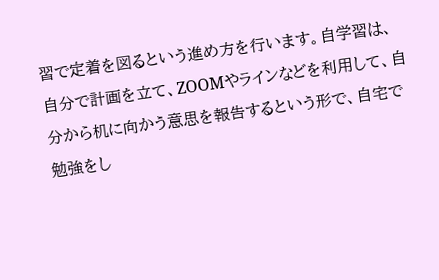習で定着を図るという進め方を行います。自学習は、自分で計画を立て、ZOOMやラインなどを利用して、自分から机に向かう意思を報告するという形で、自宅で勉強をし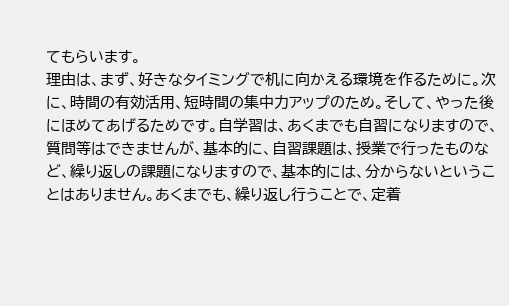てもらいます。
理由は、まず、好きなタイミングで机に向かえる環境を作るために。次に、時間の有効活用、短時間の集中力アップのため。そして、やった後にほめてあげるためです。自学習は、あくまでも自習になりますので、質問等はできませんが、基本的に、自習課題は、授業で行ったものなど、繰り返しの課題になりますので、基本的には、分からないということはありません。あくまでも、繰り返し行うことで、定着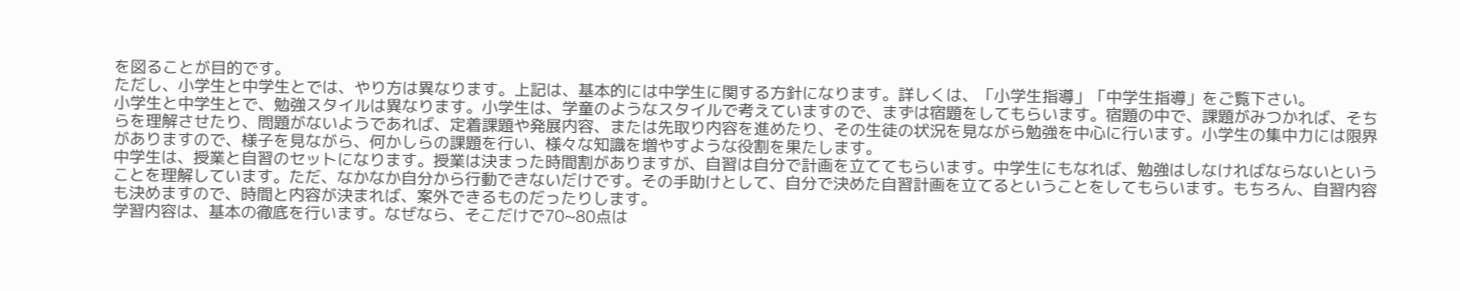を図ることが目的です。
ただし、小学生と中学生とでは、やり方は異なります。上記は、基本的には中学生に関する方針になります。詳しくは、「小学生指導」「中学生指導」をご覧下さい。
小学生と中学生とで、勉強スタイルは異なります。小学生は、学童のようなスタイルで考えていますので、まずは宿題をしてもらいます。宿題の中で、課題がみつかれば、そちらを理解させたり、問題がないようであれば、定着課題や発展内容、または先取り内容を進めたり、その生徒の状況を見ながら勉強を中心に行います。小学生の集中力には限界がありますので、様子を見ながら、何かしらの課題を行い、様々な知識を増やすような役割を果たします。
中学生は、授業と自習のセットになります。授業は決まった時間割がありますが、自習は自分で計画を立ててもらいます。中学生にもなれば、勉強はしなければならないということを理解しています。ただ、なかなか自分から行動できないだけです。その手助けとして、自分で決めた自習計画を立てるということをしてもらいます。もちろん、自習内容も決めますので、時間と内容が決まれば、案外できるものだったりします。
学習内容は、基本の徹底を行います。なぜなら、そこだけで70~80点は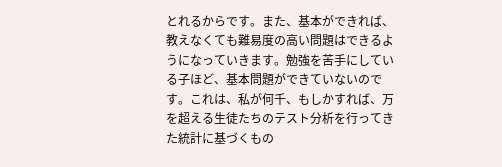とれるからです。また、基本ができれば、教えなくても難易度の高い問題はできるようになっていきます。勉強を苦手にしている子ほど、基本問題ができていないのです。これは、私が何千、もしかすれば、万を超える生徒たちのテスト分析を行ってきた統計に基づくもの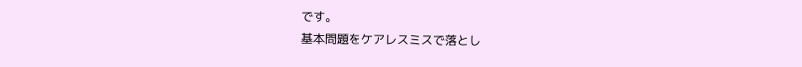です。
基本問題をケアレスミスで落とし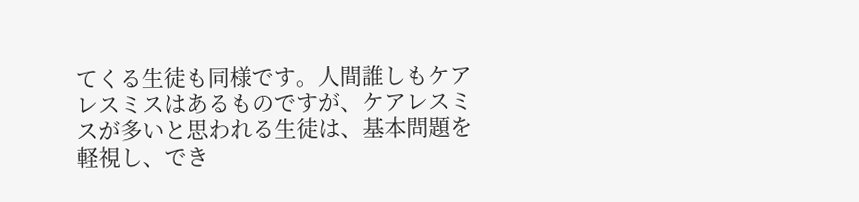てくる生徒も同様です。人間誰しもケアレスミスはあるものですが、ケアレスミスが多いと思われる生徒は、基本問題を軽視し、でき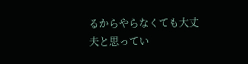るからやらなくても大丈夫と思ってい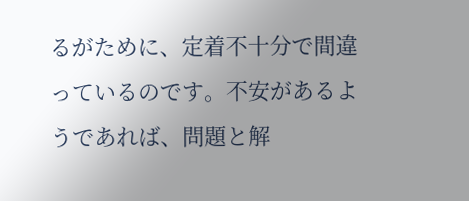るがために、定着不十分で間違っているのです。不安があるようであれば、問題と解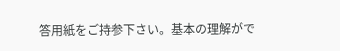答用紙をご持参下さい。基本の理解がで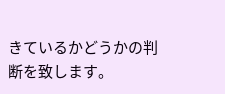きているかどうかの判断を致します。